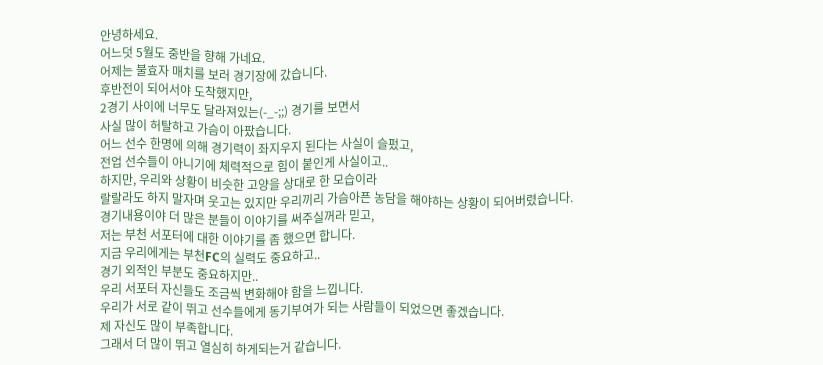안녕하세요.
어느덧 5월도 중반을 향해 가네요.
어제는 불효자 매치를 보러 경기장에 갔습니다.
후반전이 되어서야 도착했지만,
2경기 사이에 너무도 달라져있는(-_-;;) 경기를 보면서
사실 많이 허탈하고 가슴이 아팠습니다.
어느 선수 한명에 의해 경기력이 좌지우지 된다는 사실이 슬펐고,
전업 선수들이 아니기에 체력적으로 힘이 붙인게 사실이고..
하지만, 우리와 상황이 비슷한 고양을 상대로 한 모습이라
랄랄라도 하지 말자며 웃고는 있지만 우리끼리 가슴아픈 농담을 해야하는 상황이 되어버렸습니다.
경기내용이야 더 많은 분들이 이야기를 써주실꺼라 믿고,
저는 부천 서포터에 대한 이야기를 좀 했으면 합니다.
지금 우리에게는 부천FC의 실력도 중요하고..
경기 외적인 부분도 중요하지만..
우리 서포터 자신들도 조금씩 변화해야 함을 느낍니다.
우리가 서로 같이 뛰고 선수들에게 동기부여가 되는 사람들이 되었으면 좋겠습니다.
제 자신도 많이 부족합니다.
그래서 더 많이 뛰고 열심히 하게되는거 같습니다.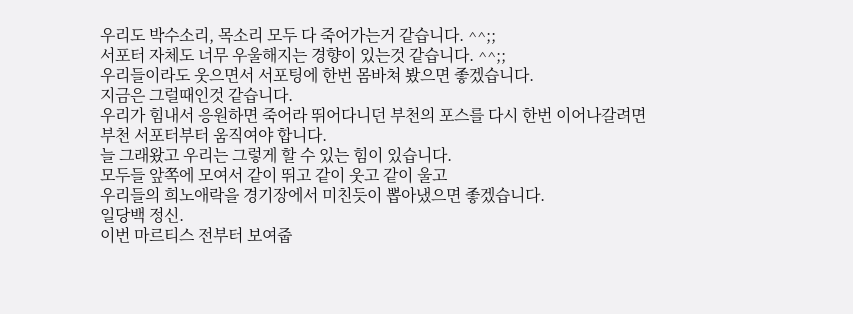우리도 박수소리, 목소리 모두 다 죽어가는거 같습니다. ^^;;
서포터 자체도 너무 우울해지는 경향이 있는것 같습니다. ^^;;
우리들이라도 웃으면서 서포팅에 한번 몸바쳐 봤으면 좋겠습니다.
지금은 그럴때인것 같습니다.
우리가 힘내서 응원하면 죽어라 뛰어다니던 부천의 포스를 다시 한번 이어나갈려면
부천 서포터부터 움직여야 합니다.
늘 그래왔고 우리는 그렇게 할 수 있는 힘이 있습니다.
모두들 앞쪽에 모여서 같이 뛰고 같이 웃고 같이 울고
우리들의 희노애락을 경기장에서 미친듯이 뽑아냈으면 좋겠습니다.
일당백 정신.
이번 마르티스 전부터 보여줍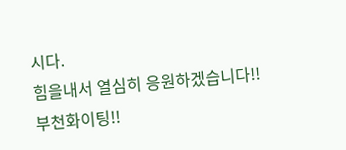시다.
힘을내서 열심히 응원하겠습니다!!
부천화이팅!!